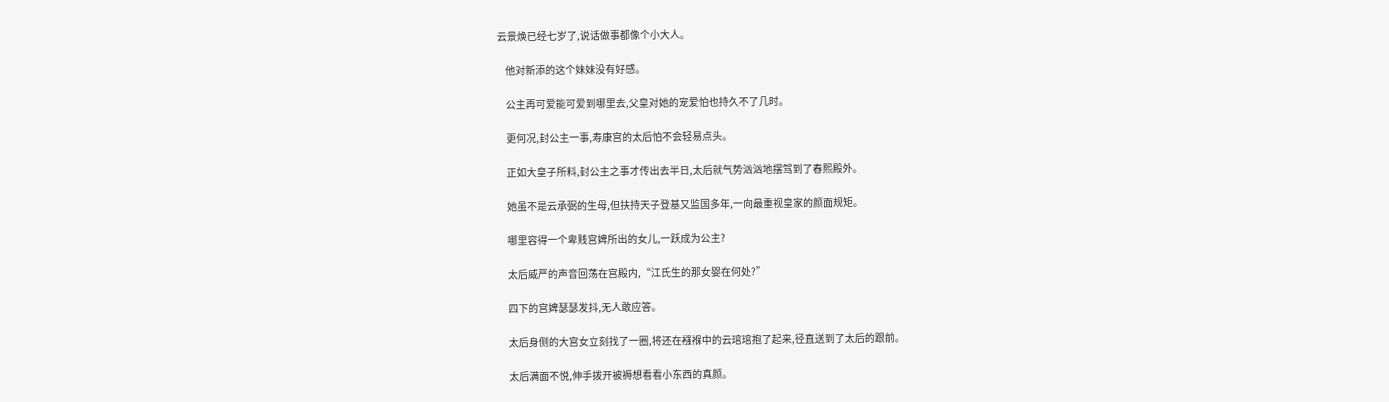云景焕已经七岁了,说话做事都像个小大人。

    他对新添的这个妹妹没有好感。

    公主再可爱能可爱到哪里去,父皇对她的宠爱怕也持久不了几时。

    更何况,封公主一事,寿康宫的太后怕不会轻易点头。

    正如大皇子所料,封公主之事才传出去半日,太后就气势汹汹地摆驾到了春熙殿外。

    她虽不是云承弼的生母,但扶持天子登基又监国多年,一向最重视皇家的颜面规矩。

    哪里容得一个卑贱宫婢所出的女儿,一跃成为公主?

    太后威严的声音回荡在宫殿内,“江氏生的那女婴在何处?”

    四下的宫婢瑟瑟发抖,无人敢应答。

    太后身侧的大宫女立刻找了一圈,将还在襁褓中的云琯琯抱了起来,径直送到了太后的跟前。

    太后满面不悦,伸手拨开被褥想看看小东西的真颜。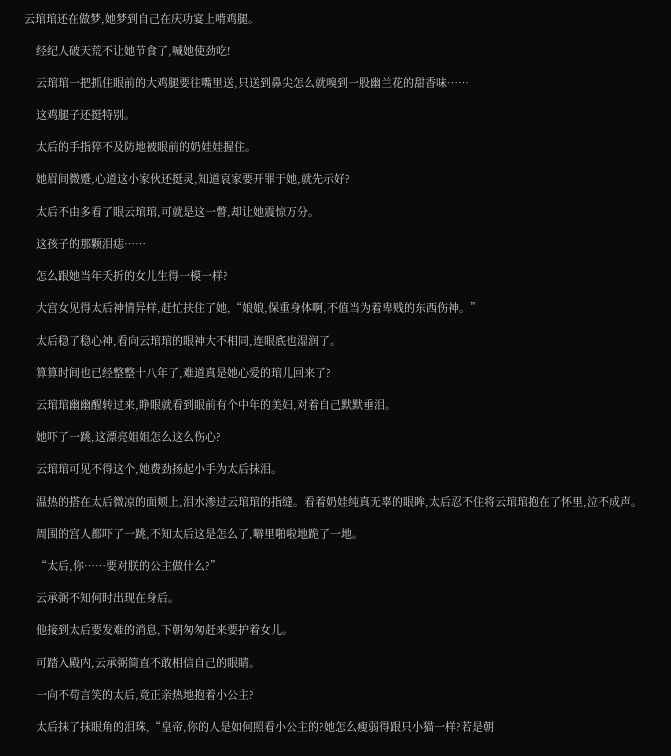云琯琯还在做梦,她梦到自己在庆功宴上啃鸡腿。

    经纪人破天荒不让她节食了,喊她使劲吃!

    云琯琯一把抓住眼前的大鸡腿要往嘴里送,只送到鼻尖怎么就嗅到一股幽兰花的甜香味……

    这鸡腿子还挺特别。

    太后的手指猝不及防地被眼前的奶娃娃握住。

    她眉间微蹙,心道这小家伙还挺灵,知道哀家要开罪于她,就先示好?

    太后不由多看了眼云琯琯,可就是这一瞥,却让她震惊万分。

    这孩子的那颗泪痣……

    怎么跟她当年夭折的女儿生得一模一样?

    大宫女见得太后神情异样,赶忙扶住了她,“娘娘,保重身体啊,不值当为着卑贱的东西伤神。”

    太后稳了稳心神,看向云琯琯的眼神大不相同,连眼底也湿润了。

    算算时间也已经整整十八年了,难道真是她心爱的琯儿回来了?

    云琯琯幽幽醒转过来,睁眼就看到眼前有个中年的美妇,对着自己默默垂泪。

    她吓了一跳,这漂亮姐姐怎么这么伤心?

    云琯琯可见不得这个,她费劲扬起小手为太后抹泪。

    温热的搭在太后微凉的面颊上,泪水渗过云琯琯的指缝。看着奶娃纯真无辜的眼眸,太后忍不住将云琯琯抱在了怀里,泣不成声。

    周围的宫人都吓了一跳,不知太后这是怎么了,噼里啪啦地跪了一地。

    “太后,你……要对朕的公主做什么?”

    云承弼不知何时出现在身后。

    他接到太后要发难的消息,下朝匆匆赶来要护着女儿。

    可踏入殿内,云承弼简直不敢相信自己的眼睛。

    一向不苟言笑的太后,竟正亲热地抱着小公主?

    太后抹了抹眼角的泪珠,“皇帝,你的人是如何照看小公主的?她怎么瘦弱得跟只小猫一样?若是朝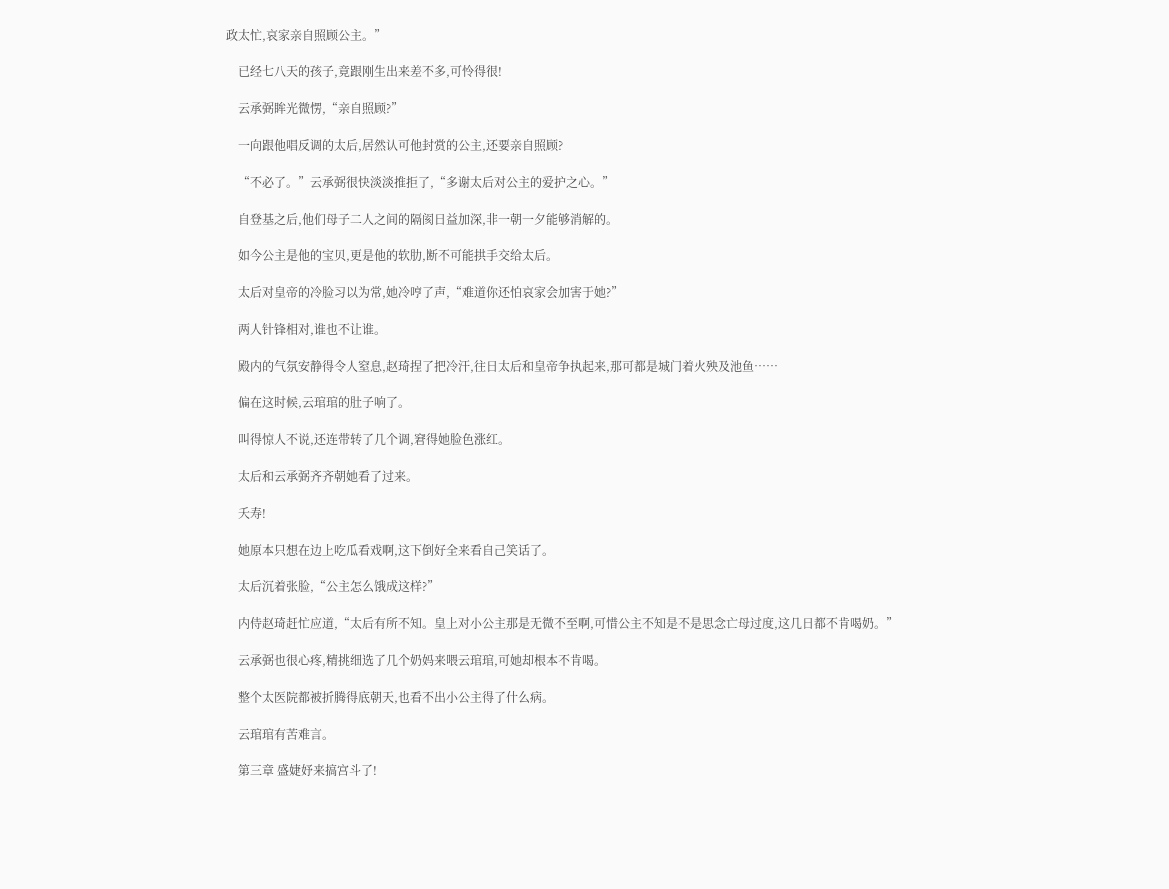政太忙,哀家亲自照顾公主。”

    已经七八天的孩子,竟跟刚生出来差不多,可怜得很!

    云承弼眸光微愣,“亲自照顾?”

    一向跟他唱反调的太后,居然认可他封赏的公主,还要亲自照顾?

    “不必了。”云承弼很快淡淡推拒了,“多谢太后对公主的爱护之心。”

    自登基之后,他们母子二人之间的隔阂日益加深,非一朝一夕能够消解的。

    如今公主是他的宝贝,更是他的软肋,断不可能拱手交给太后。

    太后对皇帝的冷脸习以为常,她冷哼了声,“难道你还怕哀家会加害于她?”

    两人针锋相对,谁也不让谁。

    殿内的气氛安静得令人窒息,赵琦捏了把冷汗,往日太后和皇帝争执起来,那可都是城门着火殃及池鱼……

    偏在这时候,云琯琯的肚子响了。

    叫得惊人不说,还连带转了几个调,窘得她脸色涨红。

    太后和云承弼齐齐朝她看了过来。

    夭寿!

    她原本只想在边上吃瓜看戏啊,这下倒好全来看自己笑话了。

    太后沉着张脸,“公主怎么饿成这样?”

    内侍赵琦赶忙应道,“太后有所不知。皇上对小公主那是无微不至啊,可惜公主不知是不是思念亡母过度,这几日都不肯喝奶。”

    云承弼也很心疼,精挑细选了几个奶妈来喂云琯琯,可她却根本不肯喝。

    整个太医院都被折腾得底朝天,也看不出小公主得了什么病。

    云琯琯有苦难言。

    第三章 盛婕妤来搞宫斗了!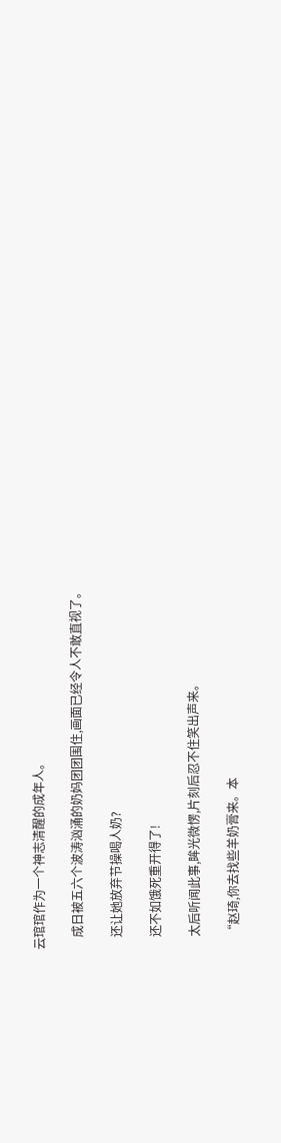云琯琯作为一个神志清醒的成年人。

    成日被五六个波涛汹涌的奶妈团团围住,画面已经令人不敢直视了。

    还让她放弃节操喝人奶?

    还不如饿死重开得了!

    太后听闻此事,眸光微愣,片刻后忍不住笑出声来。

    “赵琦,你去找些羊奶膏来。本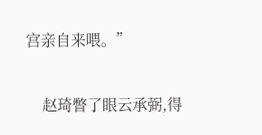宫亲自来喂。”

    赵琦瞥了眼云承弼,得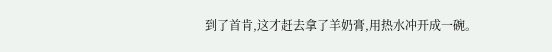到了首肯,这才赶去拿了羊奶膏,用热水冲开成一碗。